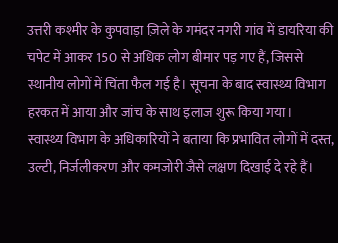उत्तरी कश्मीर के कुपवाड़ा ज़िले के गमंदर नगरी गांव में डायरिया की चपेट में आकर 150 से अधिक लोग बीमार पड़ गए हैं, जिससे स्थानीय लोगों में चिंता फैल गई है। सूचना के बाद स्वास्थ्य विभाग हरकत में आया और जांच के साथ इलाज शुरू किया गया।
स्वास्थ्य विभाग के अधिकारियों ने बताया कि प्रभावित लोगों में दस्त, उल्टी, निर्जलीकरण और कमजोरी जैसे लक्षण दिखाई दे रहे हैं।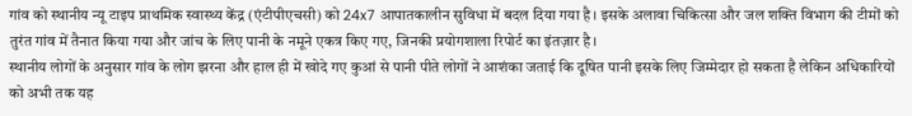गांव को स्थानीय न्यू टाइप प्राथमिक स्वास्थ्य केंद्र (एंटीपीएचसी) को 24x7 आपातकालीन सुविधा में बदल दिया गया है। इसके अलावा चिकित्सा और जल शक्ति विभाग की टीमों को तुरंत गांव में तैनात किया गया और जांच के लिए पानी के नमूने एकत्र किए गए, जिनकी प्रयोगशाला रिपोर्ट का इंतज़ार है।
स्थानीय लोगों के अनुसार गांव के लोग झरना और हाल ही में खोदे गए कुआं से पानी पीते लोगों ने आशंका जताई कि दूषित पानी इसके लिए जिम्मेदार हो सकता है लेकिन अधिकारियों को अभी तक यह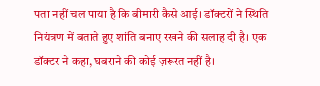पता नहीं चल पाया है कि बीमारी कैसे आई। डॉक्टरों ने स्थिति नियंत्रण में बताते हुए शांति बनाए रखने की सलाह दी है। एक डॉक्टर ने कहा, घबराने की कोई ज़रूरत नहीं है।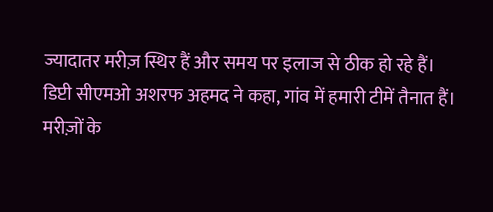ज्यादातर मरीज़ स्थिर हैं और समय पर इलाज से ठीक हो रहे हैं।
डिप्टी सीएमओ अशरफ अहमद ने कहा, गांव में हमारी टीमें तैनात हैं। मरीज़ों के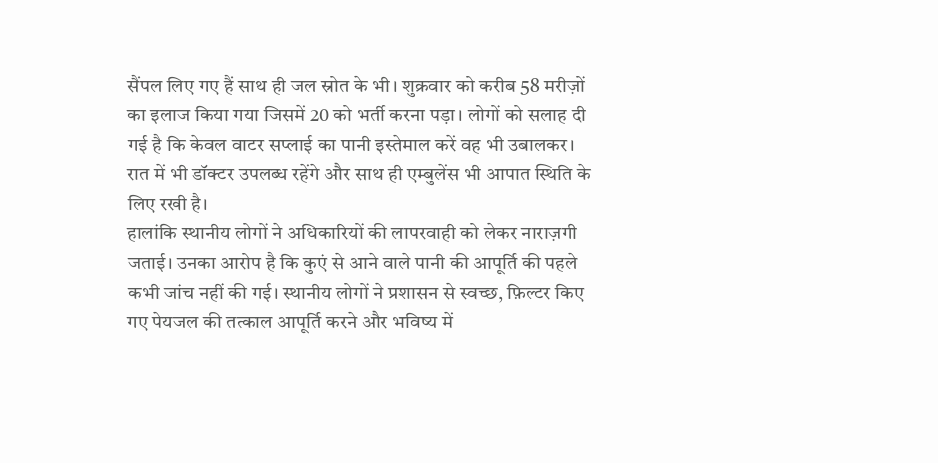सैंपल लिए गए हैं साथ ही जल स्रोत के भी। शुक्रवार को करीब 58 मरीज़ों का इलाज किया गया जिसमें 20 को भर्ती करना पड़ा। लोगों को सलाह दी गई है कि केवल वाटर सप्लाई का पानी इस्तेमाल करें वह भी उबालकर। रात में भी डॉक्टर उपलब्ध रहेंगे और साथ ही एम्बुलेंस भी आपात स्थिति के लिए रखी है।
हालांकि स्थानीय लोगों ने अधिकारियों की लापरवाही को लेकर नाराज़गी जताई। उनका आरोप है कि कुएं से आने वाले पानी की आपूर्ति की पहले कभी जांच नहीं की गई। स्थानीय लोगों ने प्रशासन से स्वच्छ, फ़िल्टर किए गए पेयजल की तत्काल आपूर्ति करने और भविष्य में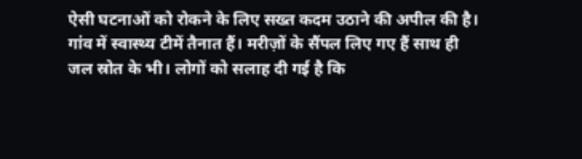ऐसी घटनाओं को रोकने के लिए सख्त कदम उठाने की अपील की है।
गांव में स्वास्थ्य टीमें तैनात हैं। मरीज़ों के सैंपल लिए गए हैं साथ ही जल स्रोत के भी। लोगों को सलाह दी गई है कि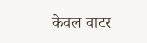केवल वाटर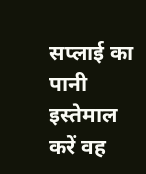सप्लाई का पानी इस्तेमाल करें वह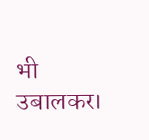भी उबालकर।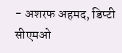- अशरफ अहमद, डिप्टी सीएमओ